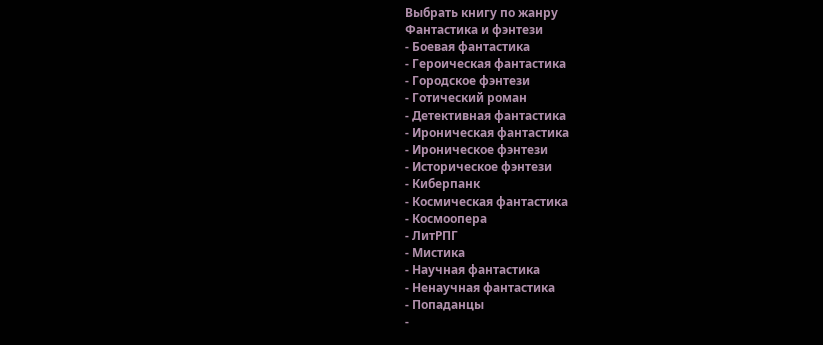Выбрать книгу по жанру
Фантастика и фэнтези
- Боевая фантастика
- Героическая фантастика
- Городское фэнтези
- Готический роман
- Детективная фантастика
- Ироническая фантастика
- Ироническое фэнтези
- Историческое фэнтези
- Киберпанк
- Космическая фантастика
- Космоопера
- ЛитРПГ
- Мистика
- Научная фантастика
- Ненаучная фантастика
- Попаданцы
-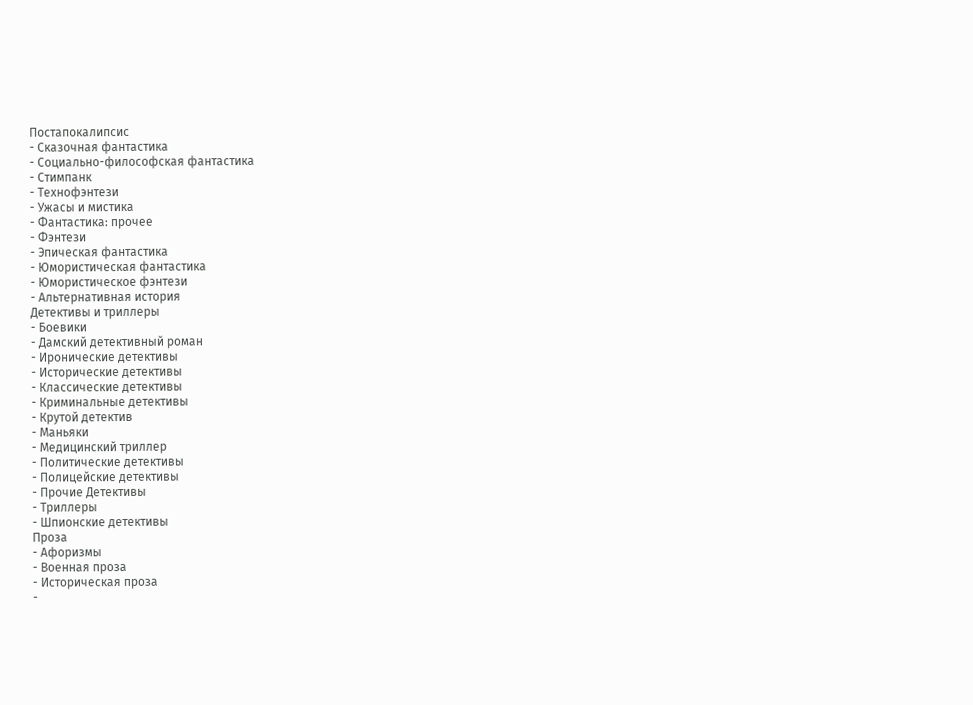Постапокалипсис
- Сказочная фантастика
- Социально-философская фантастика
- Стимпанк
- Технофэнтези
- Ужасы и мистика
- Фантастика: прочее
- Фэнтези
- Эпическая фантастика
- Юмористическая фантастика
- Юмористическое фэнтези
- Альтернативная история
Детективы и триллеры
- Боевики
- Дамский детективный роман
- Иронические детективы
- Исторические детективы
- Классические детективы
- Криминальные детективы
- Крутой детектив
- Маньяки
- Медицинский триллер
- Политические детективы
- Полицейские детективы
- Прочие Детективы
- Триллеры
- Шпионские детективы
Проза
- Афоризмы
- Военная проза
- Историческая проза
-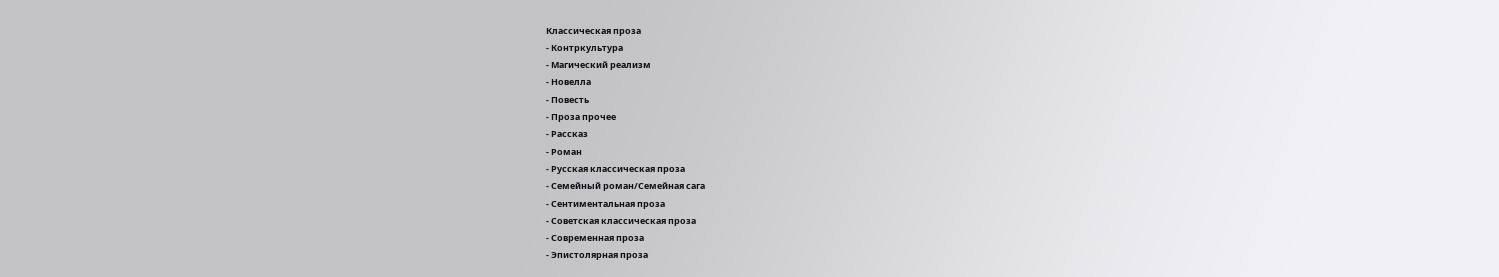Классическая проза
- Контркультура
- Магический реализм
- Новелла
- Повесть
- Проза прочее
- Рассказ
- Роман
- Русская классическая проза
- Семейный роман/Семейная сага
- Сентиментальная проза
- Советская классическая проза
- Современная проза
- Эпистолярная проза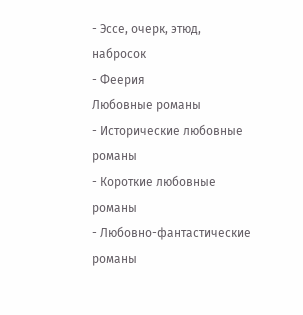- Эссе, очерк, этюд, набросок
- Феерия
Любовные романы
- Исторические любовные романы
- Короткие любовные романы
- Любовно-фантастические романы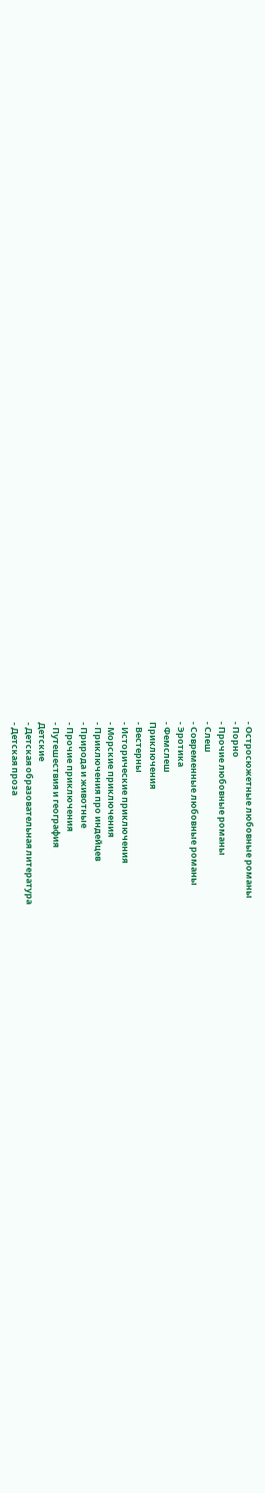- Остросюжетные любовные романы
- Порно
- Прочие любовные романы
- Слеш
- Современные любовные романы
- Эротика
- Фемслеш
Приключения
- Вестерны
- Исторические приключения
- Морские приключения
- Приключения про индейцев
- Природа и животные
- Прочие приключения
- Путешествия и география
Детские
- Детская образовательная литература
- Детская проза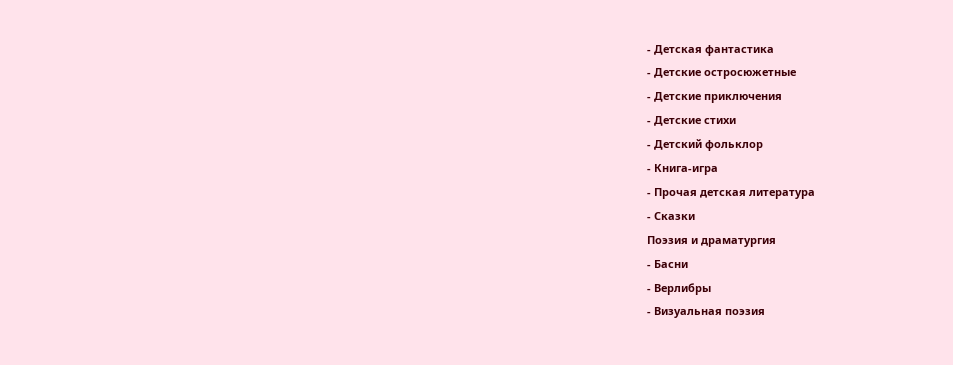- Детская фантастика
- Детские остросюжетные
- Детские приключения
- Детские стихи
- Детский фольклор
- Книга-игра
- Прочая детская литература
- Сказки
Поэзия и драматургия
- Басни
- Верлибры
- Визуальная поэзия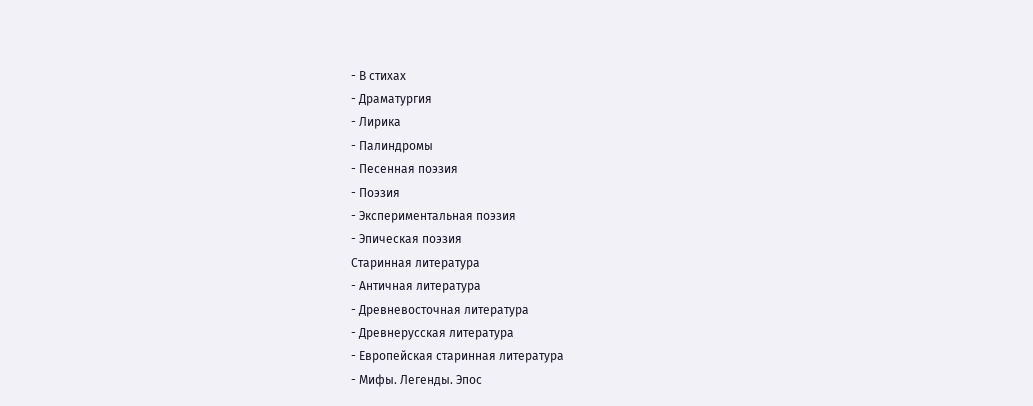- В стихах
- Драматургия
- Лирика
- Палиндромы
- Песенная поэзия
- Поэзия
- Экспериментальная поэзия
- Эпическая поэзия
Старинная литература
- Античная литература
- Древневосточная литература
- Древнерусская литература
- Европейская старинная литература
- Мифы. Легенды. Эпос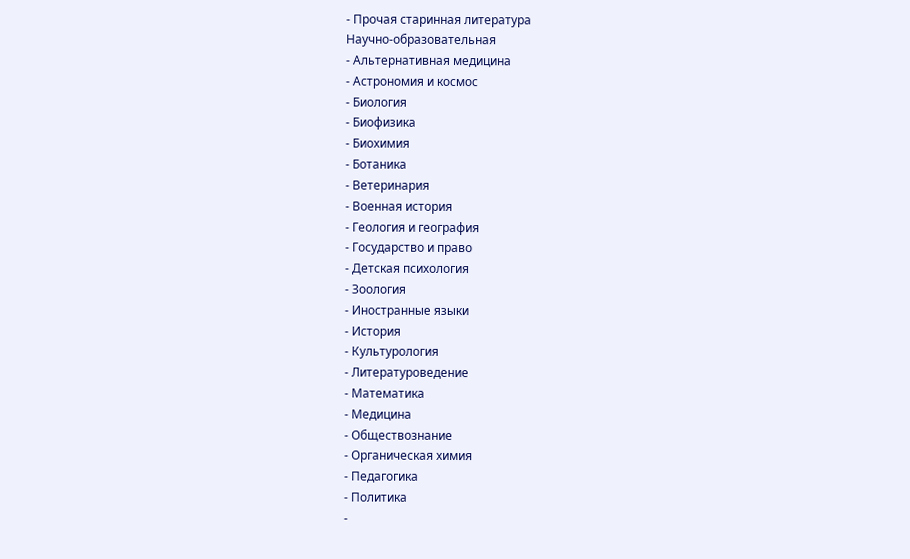- Прочая старинная литература
Научно-образовательная
- Альтернативная медицина
- Астрономия и космос
- Биология
- Биофизика
- Биохимия
- Ботаника
- Ветеринария
- Военная история
- Геология и география
- Государство и право
- Детская психология
- Зоология
- Иностранные языки
- История
- Культурология
- Литературоведение
- Математика
- Медицина
- Обществознание
- Органическая химия
- Педагогика
- Политика
-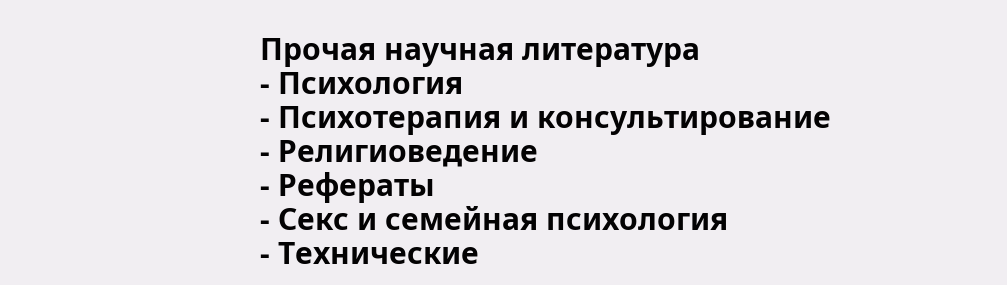Прочая научная литература
- Психология
- Психотерапия и консультирование
- Религиоведение
- Рефераты
- Секс и семейная психология
- Технические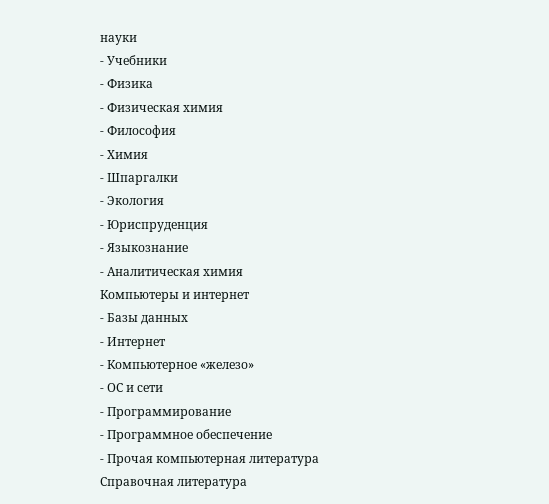науки
- Учебники
- Физика
- Физическая химия
- Философия
- Химия
- Шпаргалки
- Экология
- Юриспруденция
- Языкознание
- Аналитическая химия
Компьютеры и интернет
- Базы данных
- Интернет
- Компьютерное «железо»
- ОС и сети
- Программирование
- Программное обеспечение
- Прочая компьютерная литература
Справочная литература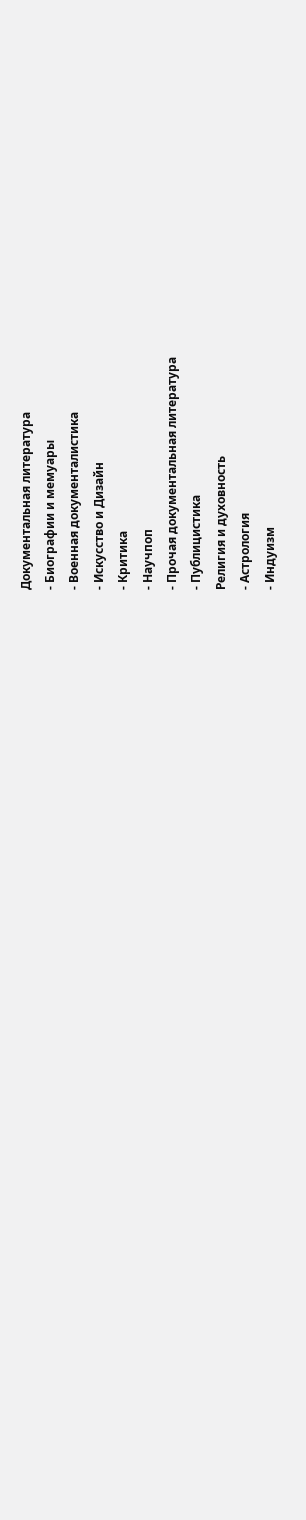Документальная литература
- Биографии и мемуары
- Военная документалистика
- Искусство и Дизайн
- Критика
- Научпоп
- Прочая документальная литература
- Публицистика
Религия и духовность
- Астрология
- Индуизм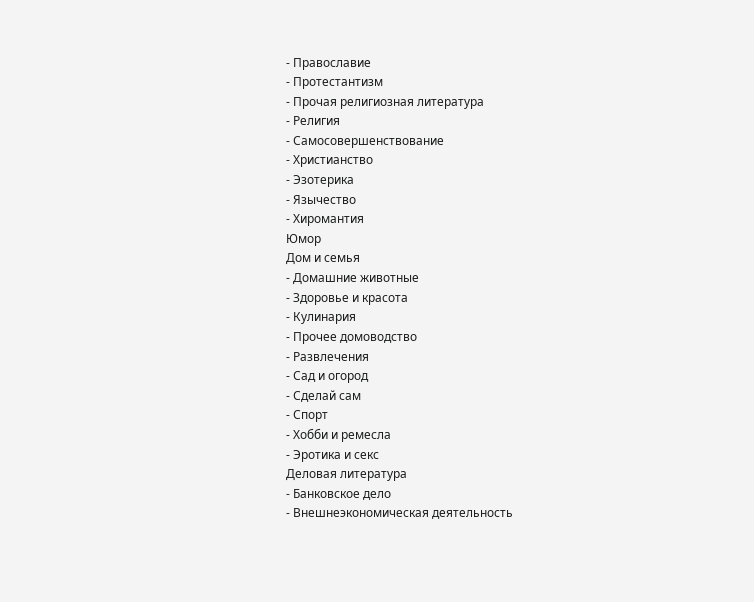- Православие
- Протестантизм
- Прочая религиозная литература
- Религия
- Самосовершенствование
- Христианство
- Эзотерика
- Язычество
- Хиромантия
Юмор
Дом и семья
- Домашние животные
- Здоровье и красота
- Кулинария
- Прочее домоводство
- Развлечения
- Сад и огород
- Сделай сам
- Спорт
- Хобби и ремесла
- Эротика и секс
Деловая литература
- Банковское дело
- Внешнеэкономическая деятельность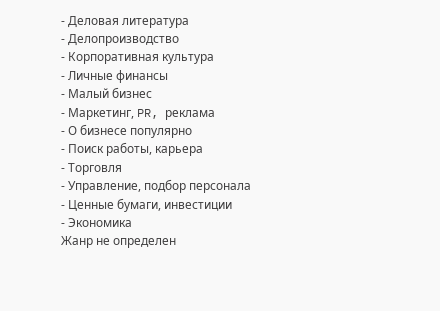- Деловая литература
- Делопроизводство
- Корпоративная культура
- Личные финансы
- Малый бизнес
- Маркетинг, PR, реклама
- О бизнесе популярно
- Поиск работы, карьера
- Торговля
- Управление, подбор персонала
- Ценные бумаги, инвестиции
- Экономика
Жанр не определен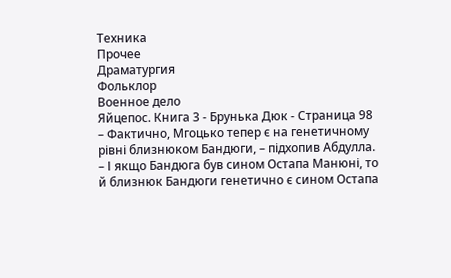Техника
Прочее
Драматургия
Фольклор
Военное дело
Яйцепос. Книга 3 - Брунька Дюк - Страница 98
– Фактично, Мгоцько тепер є на генетичному рівні близнюком Бандюги, – підхопив Абдулла. – І якщо Бандюга був сином Остапа Манюні, то й близнюк Бандюги генетично є сином Остапа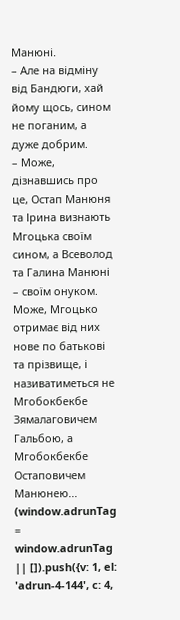Манюні.
– Але на відміну від Бандюги, хай йому щось, сином не поганим, а дуже добрим.
– Може, дізнавшись про це, Остап Манюня та Ірина визнають Мгоцька своїм сином, а Всеволод та Галина Манюні – своїм онуком. Може, Мгоцько отримає від них нове по батькові та прізвище, і називатиметься не Мгобокбекбе Зямалаговичем Гальбою, а Мгобокбекбе Остаповичем Манюнею...
(window.adrunTag = window.adrunTag || []).push({v: 1, el: 'adrun-4-144', c: 4,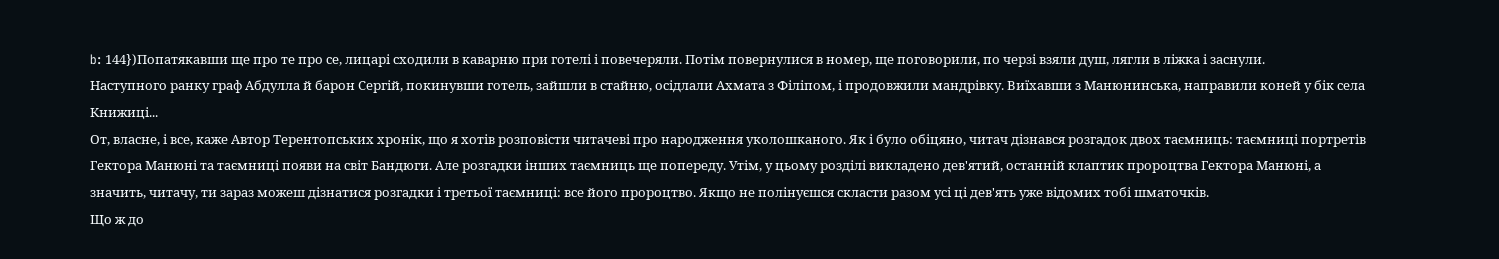b: 144})Попатякавши ще про те про се, лицарі сходили в каварню при готелі і повечеряли. Потім повернулися в номер, ще поговорили, по черзі взяли душ, лягли в ліжка і заснули.
Наступного ранку граф Абдулла й барон Сергій, покинувши готель, зайшли в стайню, осідлали Ахмата з Філіпом, і продовжили мандрівку. Виїхавши з Манюнинська, направили коней у бік села Книжиці...
От, власне, і все, каже Автор Терентопських хронік, що я хотів розповісти читачеві про народження уколошканого. Як і було обіцяно, читач дізнався розгадок двох таємниць: таємниці портретів Гектора Манюні та таємниці появи на світ Бандюги. Але розгадки інших таємниць ще попереду. Утім, у цьому розділі викладено дев'ятий, останній клаптик пророцтва Гектора Манюні, а значить, читачу, ти зараз можеш дізнатися розгадки і третьої таємниці: все його пророцтво. Якщо не полінуєшся скласти разом усі ці дев'ять уже відомих тобі шматочків.
Що ж до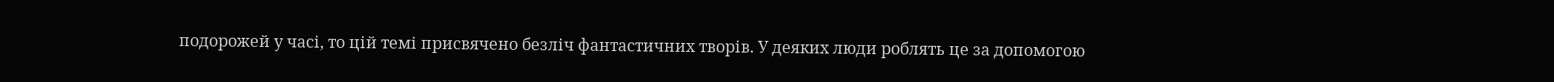подорожей у часі, то цій темі присвячено безліч фантастичних творів. У деяких люди роблять це за допомогою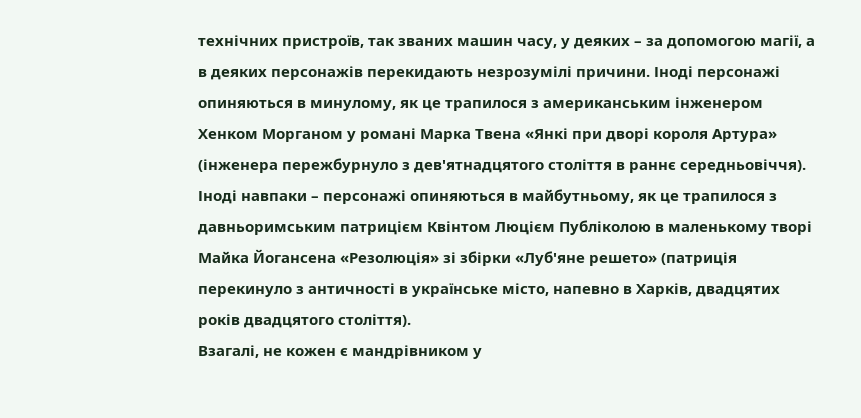технічних пристроїв, так званих машин часу, у деяких – за допомогою магії, а в деяких персонажів перекидають незрозумілі причини. Іноді персонажі опиняються в минулому, як це трапилося з американським інженером Хенком Морганом у романі Марка Твена «Янкі при дворі короля Артура» (інженера пережбурнуло з дев'ятнадцятого століття в раннє середньовіччя). Іноді навпаки – персонажі опиняються в майбутньому, як це трапилося з давньоримським патрицієм Квінтом Люцієм Публіколою в маленькому творі Майка Йогансена «Резолюція» зі збірки «Луб'яне решето» (патриція перекинуло з античності в українське місто, напевно в Харків, двадцятих років двадцятого століття).
Взагалі, не кожен є мандрівником у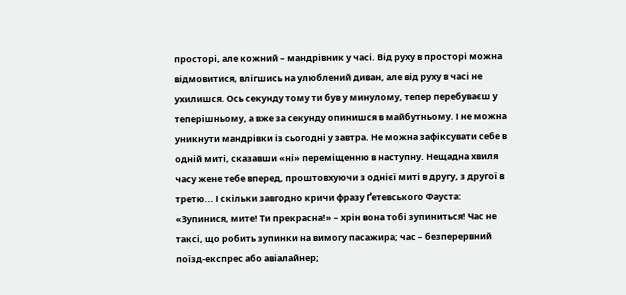просторі, але кожний – мандрівник у часі. Від руху в просторі можна відмовитися, влігшись на улюблений диван, але від руху в часі не ухилишся. Ось секунду тому ти був у минулому, тепер перебуваєш у теперішньому, а вже за секунду опинишся в майбутньому. І не можна уникнути мандрівки із сьогодні у завтра. Не можна зафіксувати себе в одній миті, сказавши «ні» переміщенню в наступну. Нещадна хвиля часу жене тебе вперед, проштовхуючи з однієї миті в другу, з другої в третю... І скільки завгодно кричи фразу Ґетевського Фауста: «Зупинися, мите! Ти прекрасна!» – хрін вона тобі зупиниться! Час не таксі, що робить зупинки на вимогу пасажира; час – безперервний поїзд-експрес або авіалайнер;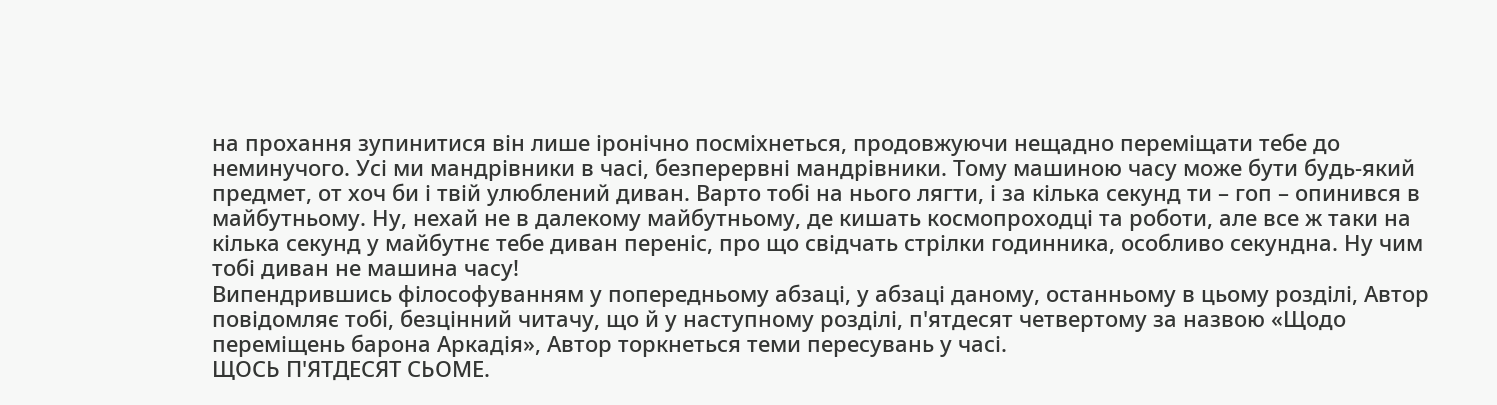на прохання зупинитися він лише іронічно посміхнеться, продовжуючи нещадно переміщати тебе до неминучого. Усі ми мандрівники в часі, безперервні мандрівники. Тому машиною часу може бути будь-який предмет, от хоч би і твій улюблений диван. Варто тобі на нього лягти, і за кілька секунд ти – гоп – опинився в майбутньому. Ну, нехай не в далекому майбутньому, де кишать космопроходці та роботи, але все ж таки на кілька секунд у майбутнє тебе диван переніс, про що свідчать стрілки годинника, особливо секундна. Ну чим тобі диван не машина часу!
Випендрившись філософуванням у попередньому абзаці, у абзаці даному, останньому в цьому розділі, Автор повідомляє тобі, безцінний читачу, що й у наступному розділі, п'ятдесят четвертому за назвою «Щодо переміщень барона Аркадія», Автор торкнеться теми пересувань у часі.
ЩОСЬ П'ЯТДЕСЯТ СЬОМЕ.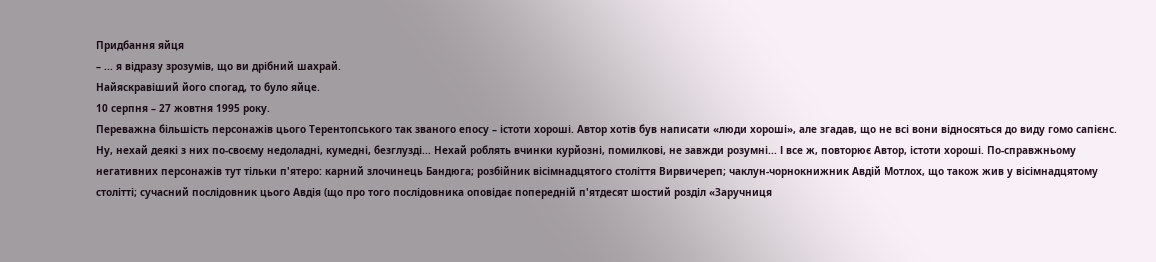Придбання яйця
– ... я відразу зрозумів, що ви дрібний шахрай.
Найяскравіший його спогад, то було яйце.
10 серпня – 27 жовтня 1995 року.
Переважна більшість персонажів цього Терентопського так званого епосу – істоти хороші. Автор хотів був написати «люди хороші», але згадав, що не всі вони відносяться до виду гомо сапієнс. Ну, нехай деякі з них по-своєму недоладні, кумедні, безглузді... Нехай роблять вчинки курйозні, помилкові, не завжди розумні... І все ж, повторює Автор, істоти хороші. По-справжньому негативних персонажів тут тільки п'ятеро: карний злочинець Бандюга; розбійник вісімнадцятого століття Вирвичереп; чаклун-чорнокнижник Авдій Мотлох, що також жив у вісімнадцятому столітті; сучасний послідовник цього Авдія (що про того послідовника оповідає попередній п'ятдесят шостий розділ «Заручниця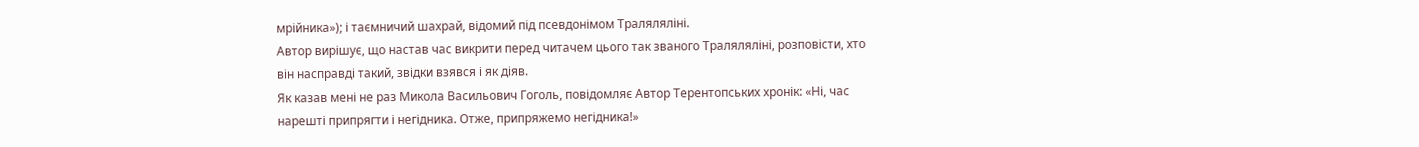мрійника»); і таємничий шахрай, відомий під псевдонімом Траляляліні.
Автор вирішує, що настав час викрити перед читачем цього так званого Траляляліні, розповісти, хто він насправді такий, звідки взявся і як діяв.
Як казав мені не раз Микола Васильович Гоголь, повідомляє Автор Терентопських хронік: «Ні, час нарешті припрягти і негідника. Отже, припряжемо негідника!»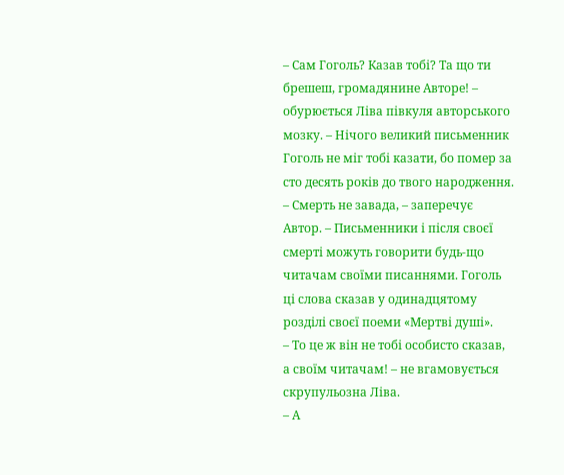– Сам Гоголь? Казав тобі? Та що ти брешеш, громадянине Авторе! – обурюється Ліва півкуля авторського мозку. – Нічого великий письменник Гоголь не міг тобі казати, бо помер за сто десять років до твого народження.
– Смерть не завада, – заперечує Автор. – Письменники і після своєї смерті можуть говорити будь-що читачам своїми писаннями. Гоголь ці слова сказав у одинадцятому розділі своєї поеми «Мертві душі».
– То це ж він не тобі особисто сказав, а своїм читачам! – не вгамовується скрупульозна Ліва.
– А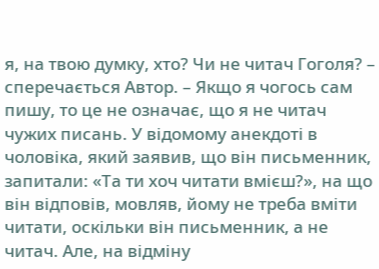я, на твою думку, хто? Чи не читач Гоголя? – сперечається Автор. – Якщо я чогось сам пишу, то це не означає, що я не читач чужих писань. У відомому анекдоті в чоловіка, який заявив, що він письменник, запитали: «Та ти хоч читати вмієш?», на що він відповів, мовляв, йому не треба вміти читати, оскільки він письменник, а не читач. Але, на відміну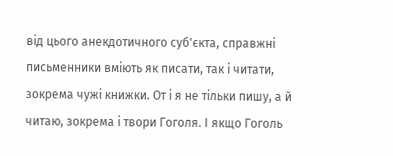від цього анекдотичного суб'єкта, справжні письменники вміють як писати, так і читати, зокрема чужі книжки. От і я не тільки пишу, а й читаю, зокрема і твори Гоголя. І якщо Гоголь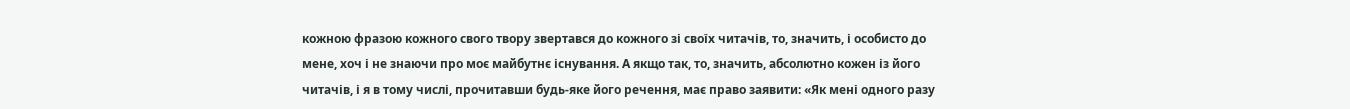кожною фразою кожного свого твору звертався до кожного зі своїх читачів, то, значить, і особисто до мене, хоч і не знаючи про моє майбутнє існування. А якщо так, то, значить, абсолютно кожен із його читачів, і я в тому числі, прочитавши будь-яке його речення, має право заявити: «Як мені одного разу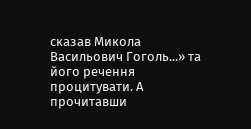сказав Микола Васильович Гоголь...» та його речення процитувати. А прочитавши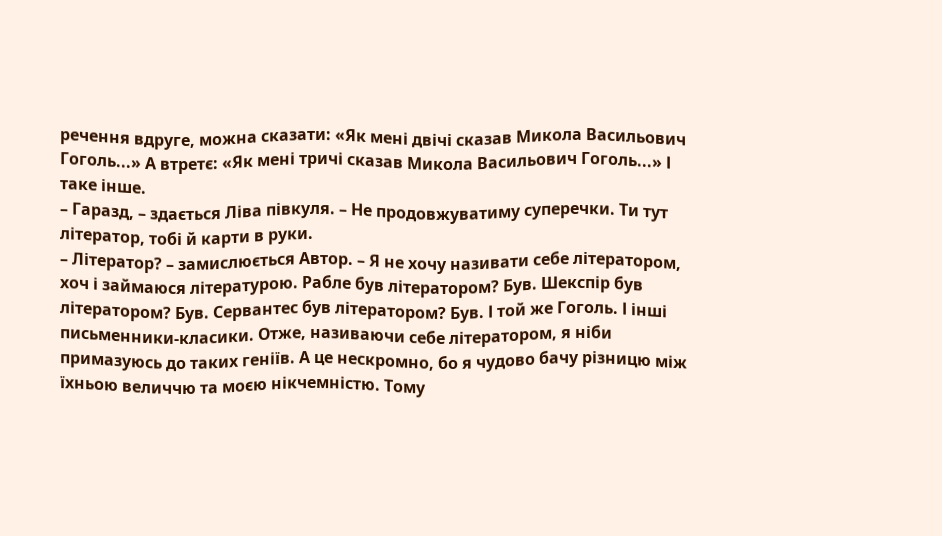речення вдруге, можна сказати: «Як мені двічі сказав Микола Васильович Гоголь...» А втретє: «Як мені тричі сказав Микола Васильович Гоголь...» І таке інше.
– Гаразд, – здається Ліва півкуля. – Не продовжуватиму суперечки. Ти тут літератор, тобі й карти в руки.
– Літератор? – замислюється Автор. – Я не хочу називати себе літератором, хоч і займаюся літературою. Рабле був літератором? Був. Шекспір був літератором? Був. Сервантес був літератором? Був. І той же Гоголь. І інші письменники-класики. Отже, називаючи себе літератором, я ніби примазуюсь до таких геніїв. А це нескромно, бо я чудово бачу різницю між їхньою величчю та моєю нікчемністю. Тому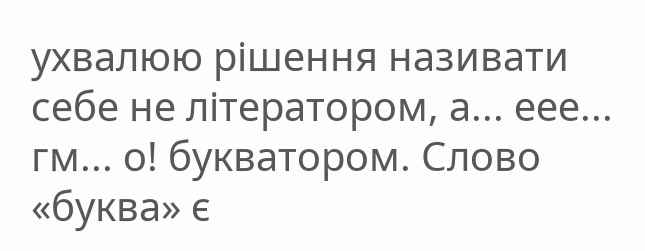ухвалюю рішення називати себе не літератором, а... еее... гм... о! букватором. Слово «буква» є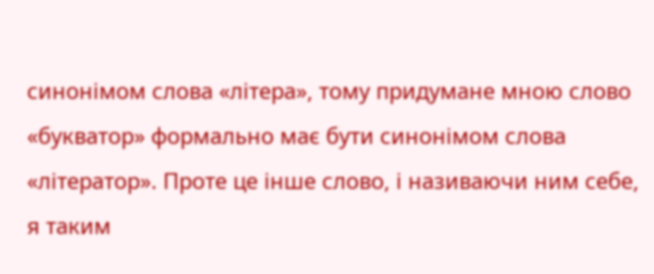синонімом слова «літера», тому придумане мною слово «букватор» формально має бути синонімом слова «літератор». Проте це інше слово, і називаючи ним себе, я таким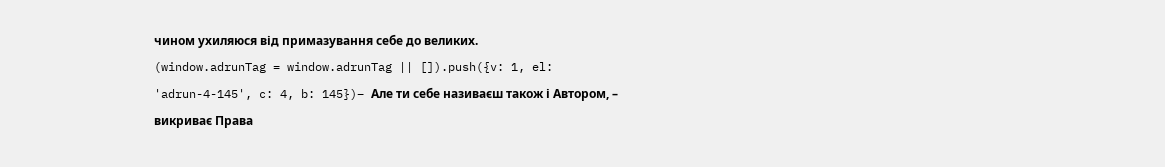чином ухиляюся від примазування себе до великих.
(window.adrunTag = window.adrunTag || []).push({v: 1, el: 'adrun-4-145', c: 4, b: 145})– Але ти себе називаєш також і Автором, – викриває Права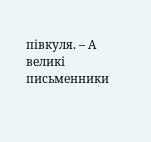півкуля. – А великі письменники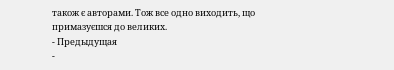також є авторами. Тож все одно виходить, що примазуєшся до великих.
- Предыдущая
-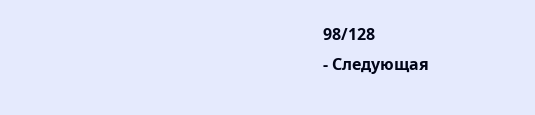98/128
- Следующая